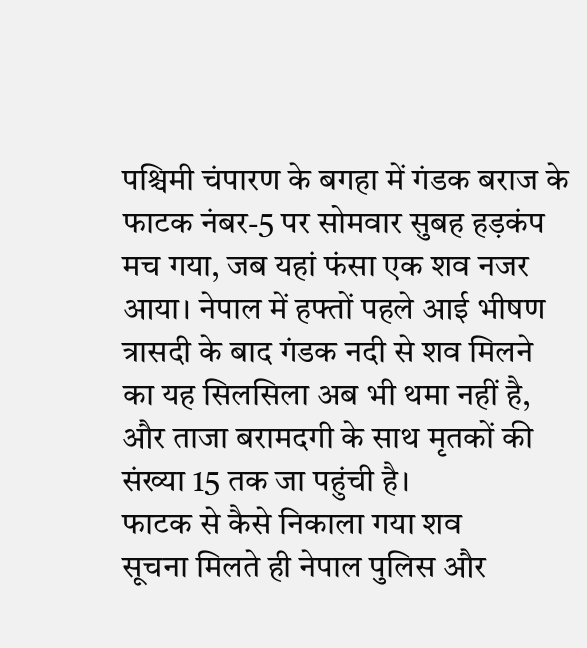पश्चिमी चंपारण के बगहा में गंडक बराज के फाटक नंबर-5 पर सोमवार सुबह हड़कंप मच गया, जब यहां फंसा एक शव नजर आया। नेपाल में हफ्तों पहले आई भीषण त्रासदी के बाद गंडक नदी से शव मिलने का यह सिलसिला अब भी थमा नहीं है, और ताजा बरामदगी के साथ मृतकों की संख्या 15 तक जा पहुंची है।
फाटक से कैसे निकाला गया शव
सूचना मिलते ही नेपाल पुलिस और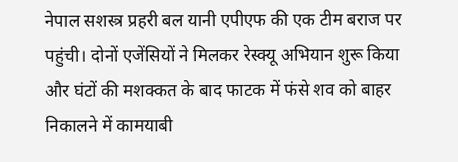नेपाल सशस्त्र प्रहरी बल यानी एपीएफ की एक टीम बराज पर पहुंची। दोनों एजेंसियों ने मिलकर रेस्क्यू अभियान शुरू किया और घंटों की मशक्कत के बाद फाटक में फंसे शव को बाहर निकालने में कामयाबी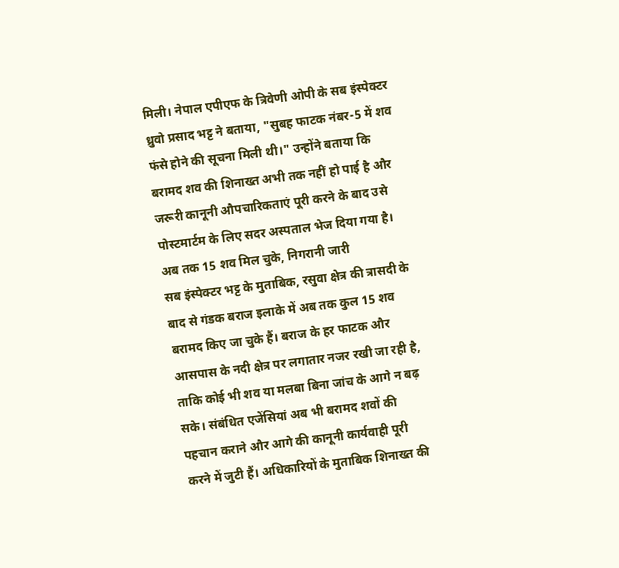मिली। नेपाल एपीएफ के त्रिवेणी ओपी के सब इंस्पेक्टर ध्रुवो प्रसाद भट्ट ने बताया, "सुबह फाटक नंबर-5 में शव फंसे होने की सूचना मिली थी।" उन्होंने बताया कि बरामद शव की शिनाख्त अभी तक नहीं हो पाई है और जरूरी कानूनी औपचारिकताएं पूरी करने के बाद उसे पोस्टमार्टम के लिए सदर अस्पताल भेज दिया गया है।
अब तक 15 शव मिल चुके, निगरानी जारी
सब इंस्पेक्टर भट्ट के मुताबिक, रसुवा क्षेत्र की त्रासदी के बाद से गंडक बराज इलाके में अब तक कुल 15 शव बरामद किए जा चुके हैं। बराज के हर फाटक और आसपास के नदी क्षेत्र पर लगातार नजर रखी जा रही है, ताकि कोई भी शव या मलबा बिना जांच के आगे न बढ़ सके। संबंधित एजेंसियां अब भी बरामद शवों की पहचान कराने और आगे की कानूनी कार्यवाही पूरी करने में जुटी हैं। अधिकारियों के मुताबिक शिनाख्त की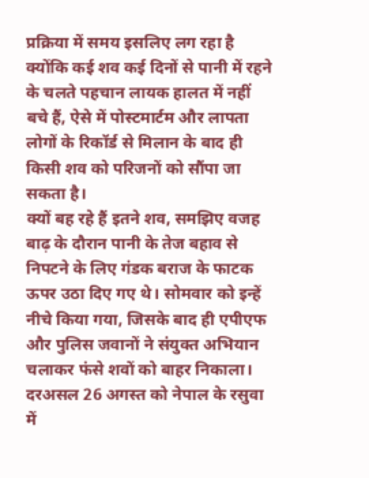प्रक्रिया में समय इसलिए लग रहा है क्योंकि कई शव कई दिनों से पानी में रहने के चलते पहचान लायक हालत में नहीं बचे हैं, ऐसे में पोस्टमार्टम और लापता लोगों के रिकॉर्ड से मिलान के बाद ही किसी शव को परिजनों को सौंपा जा सकता है।
क्यों बह रहे हैं इतने शव, समझिए वजह
बाढ़ के दौरान पानी के तेज बहाव से निपटने के लिए गंडक बराज के फाटक ऊपर उठा दिए गए थे। सोमवार को इन्हें नीचे किया गया, जिसके बाद ही एपीएफ और पुलिस जवानों ने संयुक्त अभियान चलाकर फंसे शवों को बाहर निकाला। दरअसल 26 अगस्त को नेपाल के रसुवा में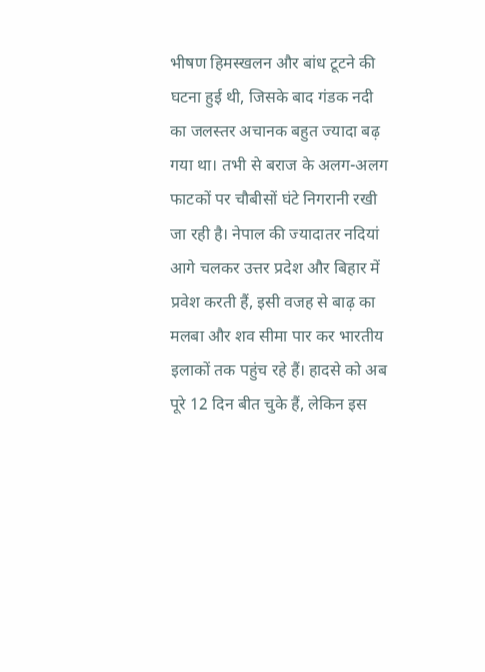भीषण हिमस्खलन और बांध टूटने की घटना हुई थी, जिसके बाद गंडक नदी का जलस्तर अचानक बहुत ज्यादा बढ़ गया था। तभी से बराज के अलग-अलग फाटकों पर चौबीसों घंटे निगरानी रखी जा रही है। नेपाल की ज्यादातर नदियां आगे चलकर उत्तर प्रदेश और बिहार में प्रवेश करती हैं, इसी वजह से बाढ़ का मलबा और शव सीमा पार कर भारतीय इलाकों तक पहुंच रहे हैं। हादसे को अब पूरे 12 दिन बीत चुके हैं, लेकिन इस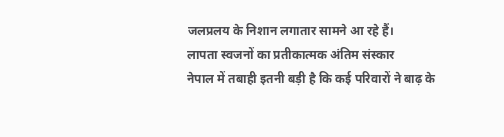जलप्रलय के निशान लगातार सामने आ रहे हैं।
लापता स्वजनों का प्रतीकात्मक अंतिम संस्कार
नेपाल में तबाही इतनी बड़ी है कि कई परिवारों ने बाढ़ के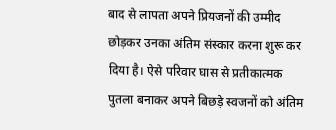बाद से लापता अपने प्रियजनों की उम्मीद छोड़कर उनका अंतिम संस्कार करना शुरू कर दिया है। ऐसे परिवार घास से प्रतीकात्मक पुतला बनाकर अपने बिछड़े स्वजनों को अंतिम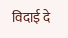विदाई दे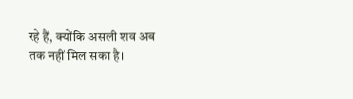रहे हैं, क्योंकि असली शव अब तक नहीं मिल सका है।